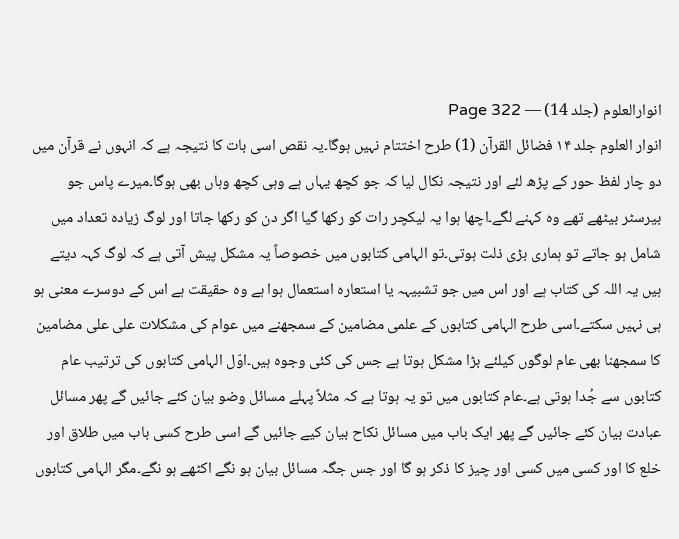انوارالعلوم (جلد 14) — Page 322
انوار العلوم جلد ۱۴ فضائل القرآن (1) طرح اختتام نہیں ہوگا۔یہ نقص اسی بات کا نتیجہ ہے کہ انہوں نے قرآن میں دو چار لفظ حور کے پڑھ لئے اور نتیجہ نکال لیا کہ جو کچھ یہاں ہے وہی کچھ وہاں بھی ہوگا۔میرے پاس جو بیرسٹر بیٹھے تھے وہ کہنے لگے۔اچھا ہوا یہ لیکچر رات کو رکھا گیا اگر دن کو رکھا جاتا اور لوگ زیادہ تعداد میں شامل ہو جاتے تو ہماری بڑی ذلت ہوتی۔تو الہامی کتابوں میں خصوصاً یہ مشکل پیش آتی ہے کہ لوگ کہہ دیتے ہیں یہ اللہ کی کتاب ہے اور اس میں جو تشبیہہ یا استعارہ استعمال ہوا ہے وہ حقیقت ہے اس کے دوسرے معنی ہو ہی نہیں سکتے۔اسی طرح الہامی کتابوں کے علمی مضامین کے سمجھنے میں عوام کی مشکلات علی علی مضامین کا سمجھنا بھی عام لوگوں کیلئے بڑا مشکل ہوتا ہے جس کی کئی وجوہ ہیں۔اوّل الہامی کتابوں کی ترتیب عام کتابوں سے جُدا ہوتی ہے۔عام کتابوں میں تو یہ ہوتا ہے کہ مثلاً پہلے مسائل وضو بیان کئے جائیں گے پھر مسائل عبادت بیان کئے جائیں گے پھر ایک باب میں مسائل نکاح بیان کیے جائیں گے اسی طرح کسی باب میں طلاق اور خلع کا اور کسی میں کسی اور چیز کا ذکر ہو گا اور جس جگہ مسائل بیان ہو نگے اکٹھے ہو نگے۔مگر الہامی کتابوں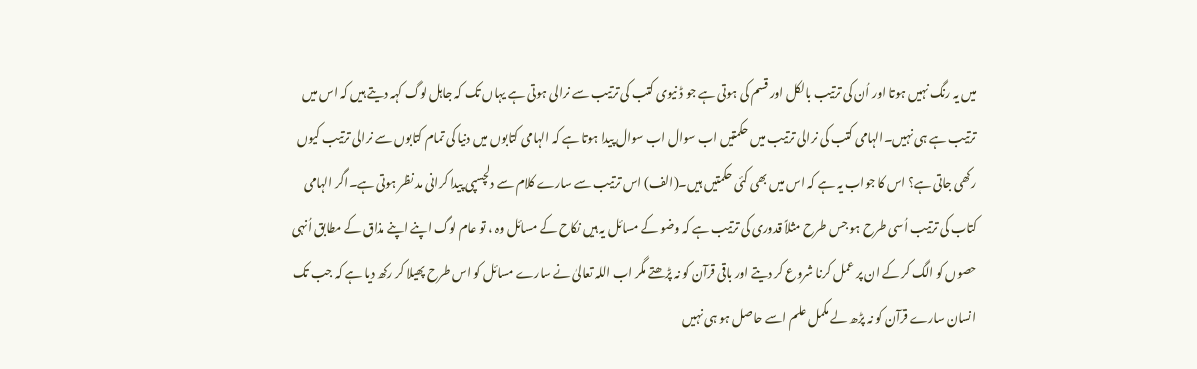میں یہ رنگ نہیں ہوتا اور اُن کی ترتیب بالکل اور قسم کی ہوتی ہے جو ڈ نیوی کتب کی ترتیب سے نرالی ہوتی ہے یہاں تک کہ جاہل لوگ کہہ دیتے ہیں کہ اس میں ترتیب ہے ہی نہیں۔الہامی کتب کی نرالی ترتیب میں حکمتیں اب سوال اب سوال پیدا ہوتا ہے کہ الہامی کتابوں میں دنیا کی تمام کتابوں سے نرالی ترتیب کیوں رکھی جاتی ہے؟ اس کا جواب یہ ہے کہ اس میں بھی کئی حکمتیں ہیں۔(الف) اس ترتیب سے سارے کلام سے دلچسپی پیدا کرانی مد نظر ہوتی ہے۔اگر الہامی کتاب کی ترتیب اُسی طرح ہو جس طرح مثلاً قدوری کی ترتیب ہے کہ وضو کے مسائل یہ ہیں نکاح کے مسائل وہ ، تو عام لوگ اپنے اپنے مذاق کے مطابق اُنہی حصوں کو الگ کر کے ان پر عمل کرنا شروع کر دیتے اور باقی قرآن کو نہ پڑھتے مگر اب اللہ تعالیٰ نے سارے مسائل کو اس طرح پھیلا کر رکھ دیا ہے کہ جب تک انسان سارے قرآن کو نہ پڑھ لے مکمل علم اسے حاصل ہو ہی نہیں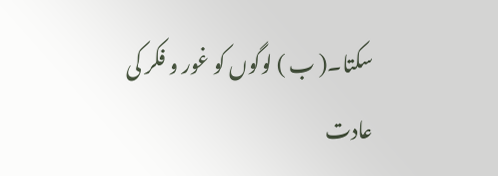سکتا۔( ب ) لوگوں کو غور و فکر کی عادت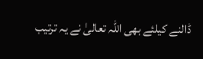ڈالنے کیلئے بھی اللہ تعالیٰ نے یہ ترتیب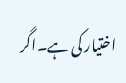اختیار کی ہے۔اگر